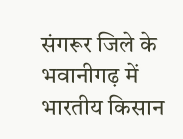संगरूर जिले के भवानीगढ़ में भारतीय किसान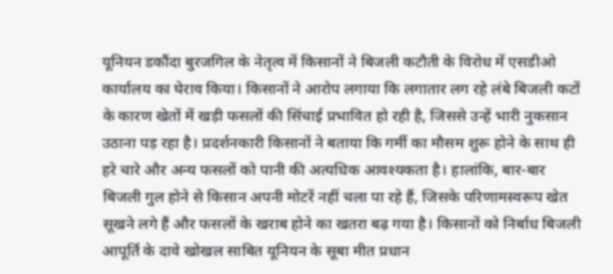यूनियन डकौंदा बुरजगिल के नेतृत्व में किसानों ने बिजली कटौती के विरोध में एसडीओ कार्यालय का घेराव किया। किसानों ने आरोप लगाया कि लगातार लग रहे लंबे बिजली कटों के कारण खेतों में खड़ी फसलों की सिंचाई प्रभावित हो रही है, जिससे उन्हें भारी नुकसान उठाना पड़ रहा है। प्रदर्शनकारी किसानों ने बताया कि गर्मी का मौसम शुरू होने के साथ ही हरे चारे और अन्य फसलों को पानी की अत्यधिक आवश्यकता है। हालांकि, बार-बार बिजली गुल होने से किसान अपनी मोटरें नहीं चला पा रहे हैं, जिसके परिणामस्वरूप खेत सूखने लगे हैं और फसलों के खराब होने का खतरा बढ़ गया है। किसानों को निर्बाध बिजली आपूर्ति के दावे खोखल साबित यूनियन के सूबा मीत प्रधान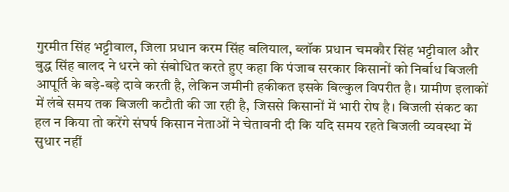गुरमीत सिंह भट्टीवाल, जिला प्रधान करम सिंह बलियाल, ब्लॉक प्रधान चमकौर सिंह भट्टीवाल और बुद्ध सिंह बालद ने धरने को संबोधित करते हुए कहा कि पंजाब सरकार किसानों को निर्बाध बिजली आपूर्ति के बड़े-बड़े दावे करती है, लेकिन जमीनी हकीकत इसके बिल्कुल विपरीत है। ग्रामीण इलाकों में लंबे समय तक बिजली कटौती की जा रही है, जिससे किसानों में भारी रोष है। बिजली संकट का हल न किया तो करेंगे संघर्ष किसान नेताओं ने चेतावनी दी कि यदि समय रहते बिजली व्यवस्था में सुधार नहीं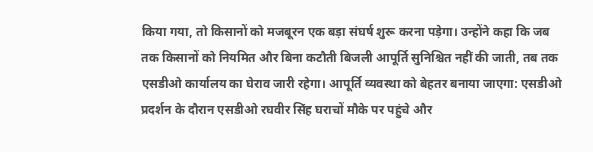किया गया, तो किसानों को मजबूरन एक बड़ा संघर्ष शुरू करना पड़ेगा। उन्होंने कहा कि जब तक किसानों को नियमित और बिना कटौती बिजली आपूर्ति सुनिश्चित नहीं की जाती, तब तक एसडीओ कार्यालय का घेराव जारी रहेगा। आपूर्ति व्यवस्था को बेहतर बनाया जाएगा: एसडीओ प्रदर्शन के दौरान एसडीओ रघवीर सिंह घराचों मौके पर पहुंचे और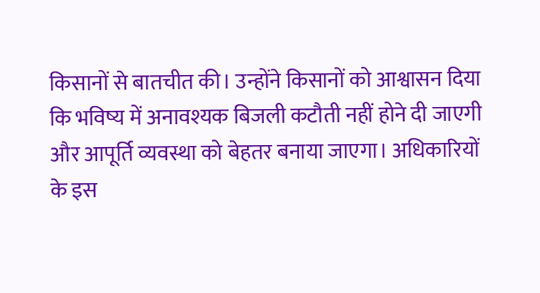किसानों से बातचीत की। उन्होंने किसानों को आश्वासन दिया कि भविष्य में अनावश्यक बिजली कटौती नहीं होने दी जाएगी और आपूर्ति व्यवस्था को बेहतर बनाया जाएगा। अधिकारियों के इस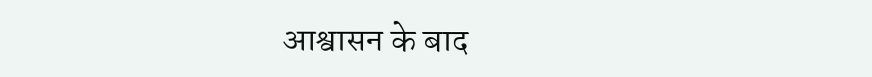आश्वासन के बाद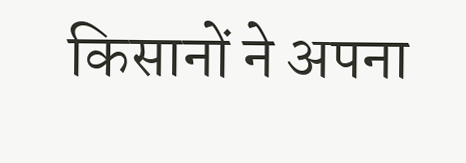किसानों ने अपना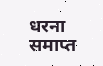धरना समाप्त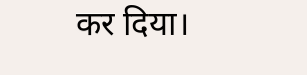कर दिया।